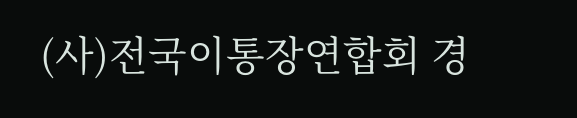(사)전국이통장연합회 경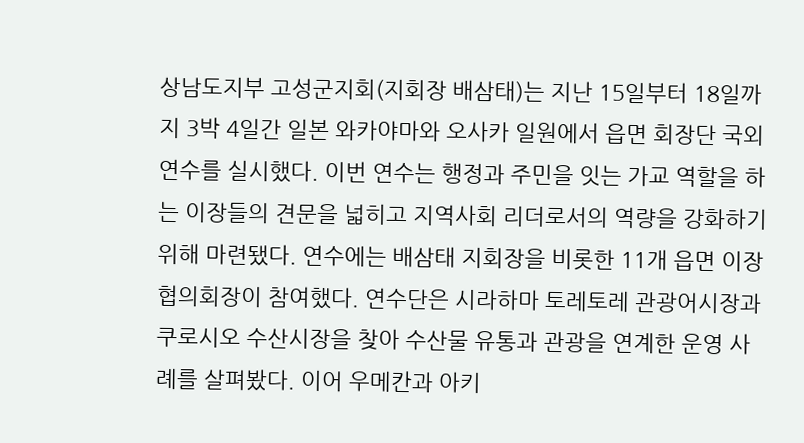상남도지부 고성군지회(지회장 배삼태)는 지난 15일부터 18일까지 3박 4일간 일본 와카야마와 오사카 일원에서 읍면 회장단 국외연수를 실시했다. 이번 연수는 행정과 주민을 잇는 가교 역할을 하는 이장들의 견문을 넓히고 지역사회 리더로서의 역량을 강화하기 위해 마련됐다. 연수에는 배삼태 지회장을 비롯한 11개 읍면 이장협의회장이 참여했다. 연수단은 시라하마 토레토레 관광어시장과 쿠로시오 수산시장을 찾아 수산물 유통과 관광을 연계한 운영 사례를 살펴봤다. 이어 우메칸과 아키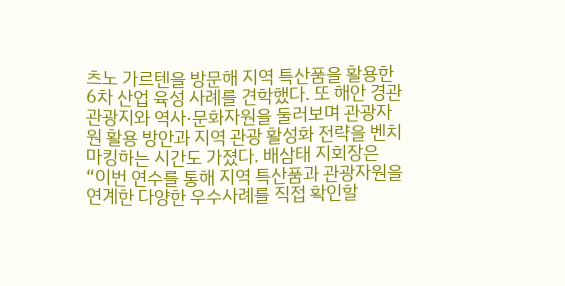츠노 가르텐을 방문해 지역 특산품을 활용한 6차 산업 육성 사례를 견학했다. 또 해안 경관 관광지와 역사·문화자원을 둘러보며 관광자원 활용 방안과 지역 관광 활성화 전략을 벤치마킹하는 시간도 가졌다. 배삼태 지회장은 “이번 연수를 통해 지역 특산품과 관광자원을 연계한 다양한 우수사례를 직접 확인할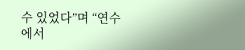수 있었다”며 “연수에서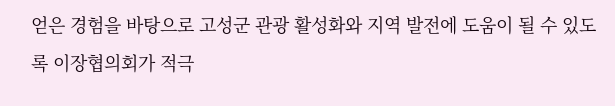얻은 경험을 바탕으로 고성군 관광 활성화와 지역 발전에 도움이 될 수 있도록 이장협의회가 적극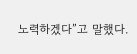노력하겠다”고 말했다.